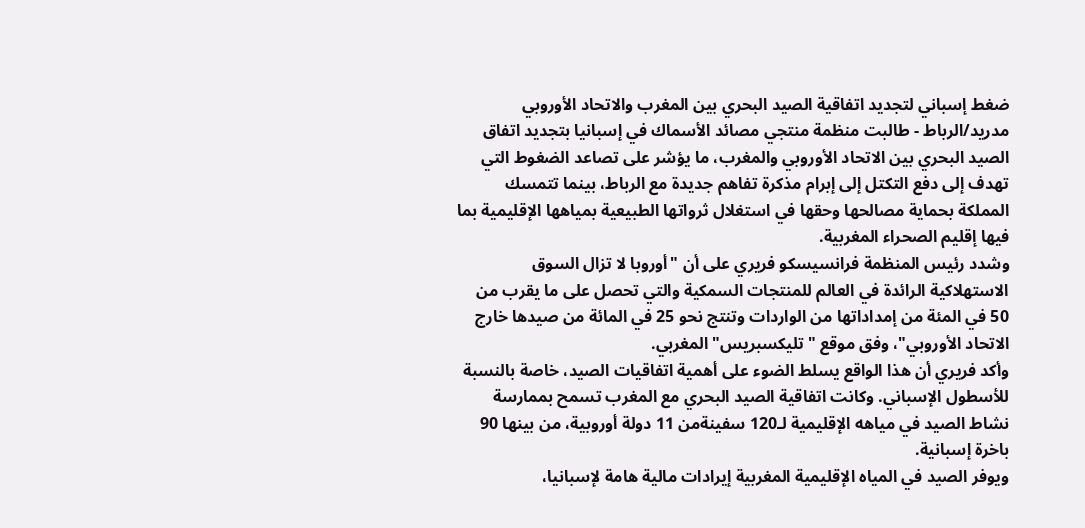ضغط إسباني لتجديد اتفاقية الصيد البحري بين المغرب والاتحاد الأوروبي
مدريد/الرباط - طالبت منظمة منتجي مصائد الأسماك في إسبانيا بتجديد اتفاق الصيد البحري بين الاتحاد الأوروبي والمغرب، ما يؤشر على تصاعد الضغوط التي تهدف إلى دفع التكتل إلى إبرام مذكرة تفاهم جديدة مع الرباط، بينما تتمسك المملكة بحماية مصالحها وحقها في استغلال ثرواتها الطبيعية بمياهها الإقليمية بما فيها إقليم الصحراء المغربية.
وشدد رئيس المنظمة فرانسيسكو فريري على أن "أوروبا لا تزال السوق الاستهلاكية الرائدة في العالم للمنتجات السمكية والتي تحصل على ما يقرب من 50 في المئة من إمداداتها من الواردات وتنتج نحو 25 في المائة من صيدها خارج الاتحاد الأوروبي"، وفق موقع "تليكسبريس" المغربي.
وأكد فريري أن هذا الواقع يسلط الضوء على أهمية اتفاقيات الصيد، خاصة بالنسبة للأسطول الإسباني. وكانت اتفاقية الصيد البحري مع المغرب تسمح بممارسة نشاط الصيد في مياهه الإقليمية لـ120 سفينةمن 11 دولة أوروبية، من بينها 90 باخرة إسبانية.
ويوفر الصيد في المياه الإقليمية المغربية إيرادات مالية هامة لإسبانيا،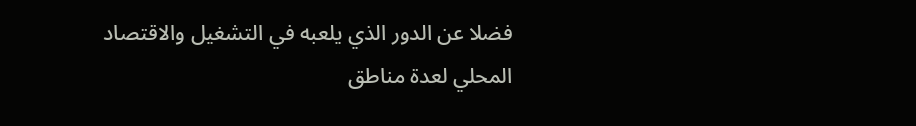فضلا عن الدور الذي يلعبه في التشغيل والاقتصاد المحلي لعدة مناطق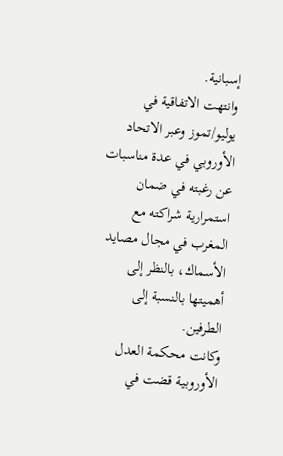إسبانية.
وانتهت الاتفاقية في يوليو/تموز وعبر الاتحاد الأوروبي في عدة مناسبات عن رغبته في ضمان استمرارية شراكته مع المغرب في مجال مصايد الأسماك، بالنظر إلى أهميتها بالنسبة إلى الطرفين.
وكانت محكمة العدل الأوروبية قضت في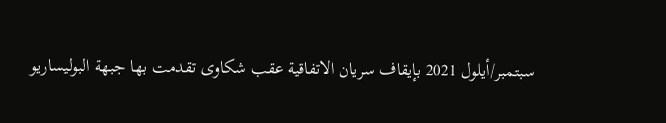سبتمبر/أيلول 2021 بإيقاف سريان الاتفاقية عقب شكاوى تقدمت بها جبهة البوليساريو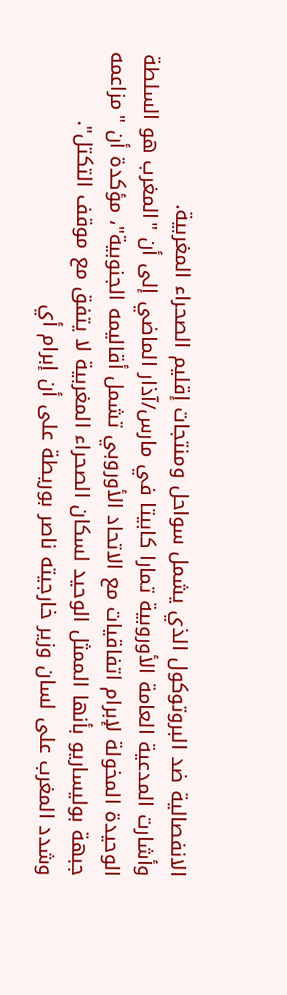الانفصالية ضد البروتوكول الذي يشمل سواحل ومنتجات إقليم الصحراء المغربية.
وأشارت المدعية العامة الأوروبية تمارا كابيتا في مارس/آذار الماضي إلى أن "المغرب هو السلطة الوحيدة المخولة لإبرام اتفاقيات مع الاتحاد الأوروبي تشمل أقاليمه الجنوبية"، مؤكدة أن "مزاعمه جبهة بوليساريو بأنها الممثل الوحيد لسكان الصحراء المغربية لا يتفق مع موقف التكتل".
وشدد المغرب على لسان وزير خارجيته ناصر بوريطة على أن إبرام أي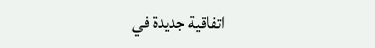اتفاقية جديدة في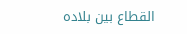القطاع بين بلاده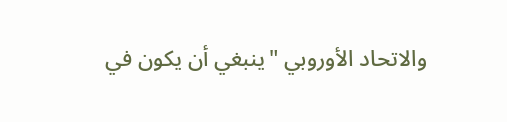والاتحاد الأوروبي "ينبغي أن يكون في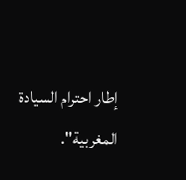إطار احترام السيادة المغربية".